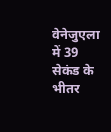वेनेजुएला में 39 सेकंड के भीतर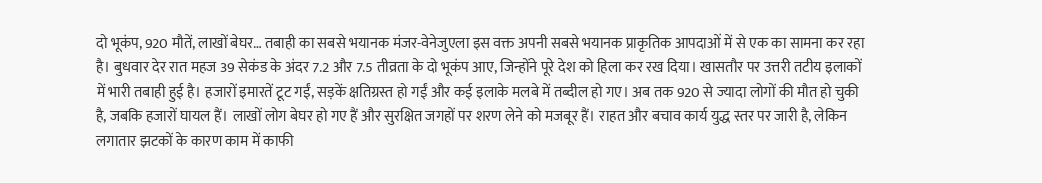दो भूकंप, 920 मौतें, लाखों बेघर… तबाही का सबसे भयानक मंजर-वेनेजुएला इस वक्त अपनी सबसे भयानक प्राकृतिक आपदाओं में से एक का सामना कर रहा है। बुधवार देर रात महज 39 सेकंड के अंदर 7.2 और 7.5 तीव्रता के दो भूकंप आए, जिन्होंने पूरे देश को हिला कर रख दिया। खासतौर पर उत्तरी तटीय इलाकों में भारी तबाही हुई है। हजारों इमारतें टूट गईं, सड़कें क्षतिग्रस्त हो गईं और कई इलाके मलबे में तब्दील हो गए। अब तक 920 से ज्यादा लोगों की मौत हो चुकी है, जबकि हजारों घायल हैं। लाखों लोग बेघर हो गए हैं और सुरक्षित जगहों पर शरण लेने को मजबूर हैं। राहत और बचाव कार्य युद्ध स्तर पर जारी है, लेकिन लगातार झटकों के कारण काम में काफी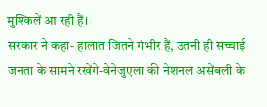मुश्किलें आ रही हैं।
सरकार ने कहा- हालात जितने गंभीर हैं, उतनी ही सच्चाई जनता के सामने रखेंगे-वेनेजुएला की नेशनल असेंबली के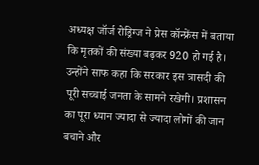अध्यक्ष जॉर्ज रोड्रिग्ज ने प्रेस कॉन्फ्रेंस में बताया कि मृतकों की संख्या बढ़कर 920 हो गई है। उन्होंने साफ कहा कि सरकार इस त्रासदी की पूरी सच्चाई जनता के सामने रखेगी। प्रशासन का पूरा ध्यान ज्यादा से ज्यादा लोगों की जान बचाने और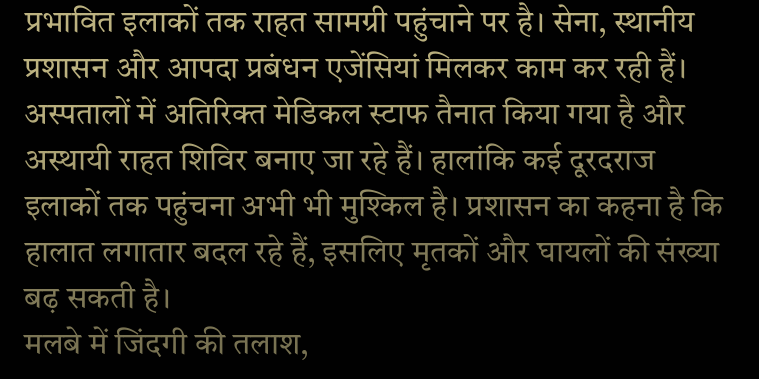प्रभावित इलाकों तक राहत सामग्री पहुंचाने पर है। सेना, स्थानीय प्रशासन और आपदा प्रबंधन एजेंसियां मिलकर काम कर रही हैं। अस्पतालों में अतिरिक्त मेडिकल स्टाफ तैनात किया गया है और अस्थायी राहत शिविर बनाए जा रहे हैं। हालांकि कई दूरदराज इलाकों तक पहुंचना अभी भी मुश्किल है। प्रशासन का कहना है कि हालात लगातार बदल रहे हैं, इसलिए मृतकों और घायलों की संख्या बढ़ सकती है।
मलबे में जिंदगी की तलाश,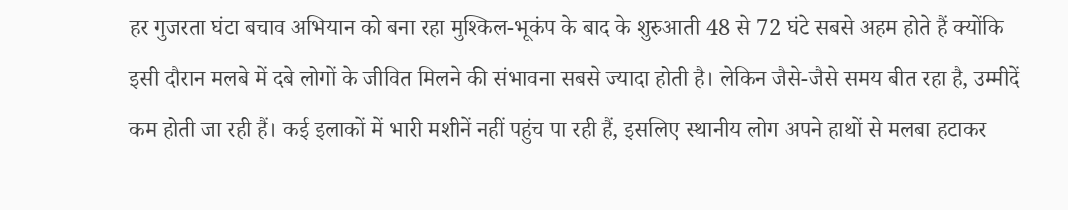हर गुजरता घंटा बचाव अभियान को बना रहा मुश्किल-भूकंप के बाद के शुरुआती 48 से 72 घंटे सबसे अहम होते हैं क्योंकि इसी दौरान मलबे में दबे लोगों के जीवित मिलने की संभावना सबसे ज्यादा होती है। लेकिन जैसे-जैसे समय बीत रहा है, उम्मीदें कम होती जा रही हैं। कई इलाकों में भारी मशीनें नहीं पहुंच पा रही हैं, इसलिए स्थानीय लोग अपने हाथों से मलबा हटाकर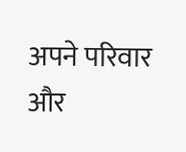अपने परिवार और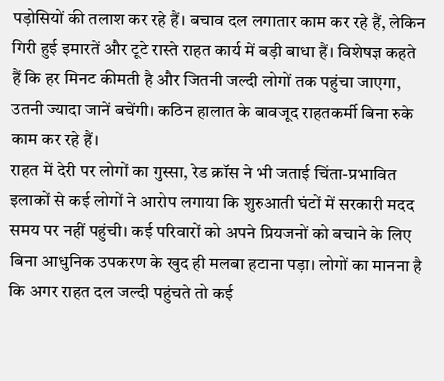पड़ोसियों की तलाश कर रहे हैं। बचाव दल लगातार काम कर रहे हैं, लेकिन गिरी हुई इमारतें और टूटे रास्ते राहत कार्य में बड़ी बाधा हैं। विशेषज्ञ कहते हैं कि हर मिनट कीमती है और जितनी जल्दी लोगों तक पहुंचा जाएगा, उतनी ज्यादा जानें बचेंगी। कठिन हालात के बावजूद राहतकर्मी बिना रुके काम कर रहे हैं।
राहत में देरी पर लोगों का गुस्सा, रेड क्रॉस ने भी जताई चिंता-प्रभावित इलाकों से कई लोगों ने आरोप लगाया कि शुरुआती घंटों में सरकारी मदद समय पर नहीं पहुंची। कई परिवारों को अपने प्रियजनों को बचाने के लिए बिना आधुनिक उपकरण के खुद ही मलबा हटाना पड़ा। लोगों का मानना है कि अगर राहत दल जल्दी पहुंचते तो कई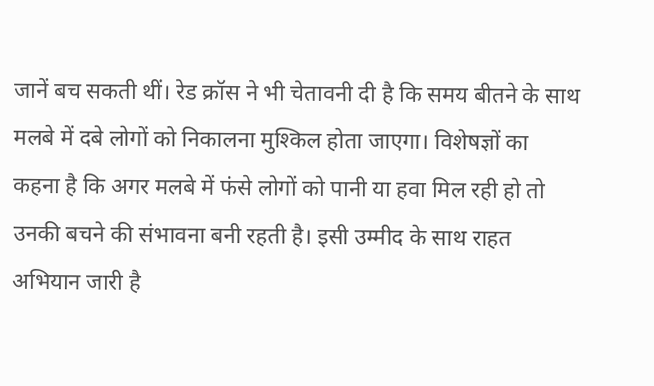जानें बच सकती थीं। रेड क्रॉस ने भी चेतावनी दी है कि समय बीतने के साथ मलबे में दबे लोगों को निकालना मुश्किल होता जाएगा। विशेषज्ञों का कहना है कि अगर मलबे में फंसे लोगों को पानी या हवा मिल रही हो तो उनकी बचने की संभावना बनी रहती है। इसी उम्मीद के साथ राहत अभियान जारी है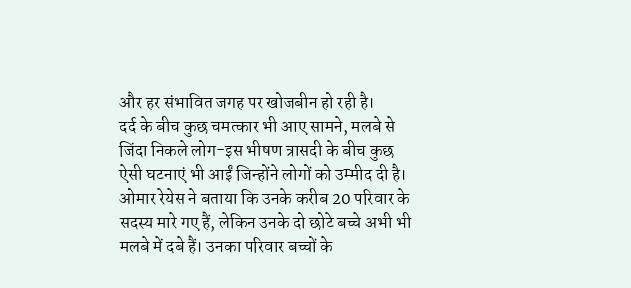और हर संभावित जगह पर खोजबीन हो रही है।
दर्द के बीच कुछ चमत्कार भी आए सामने, मलबे से जिंदा निकले लोग-इस भीषण त्रासदी के बीच कुछ ऐसी घटनाएं भी आईं जिन्होंने लोगों को उम्मीद दी है। ओमार रेयेस ने बताया कि उनके करीब 20 परिवार के सदस्य मारे गए हैं, लेकिन उनके दो छोटे बच्चे अभी भी मलबे में दबे हैं। उनका परिवार बच्चों के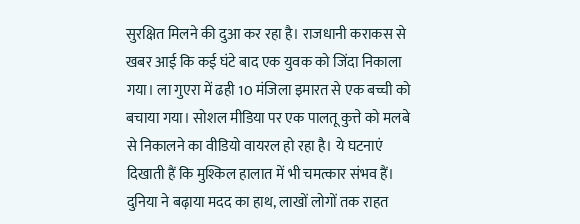सुरक्षित मिलने की दुआ कर रहा है। राजधानी कराकस से खबर आई कि कई घंटे बाद एक युवक को जिंदा निकाला गया। ला गुएरा में ढही 10 मंजिला इमारत से एक बच्ची को बचाया गया। सोशल मीडिया पर एक पालतू कुत्ते को मलबे से निकालने का वीडियो वायरल हो रहा है। ये घटनाएं दिखाती हैं कि मुश्किल हालात में भी चमत्कार संभव हैं।
दुनिया ने बढ़ाया मदद का हाथ, लाखों लोगों तक राहत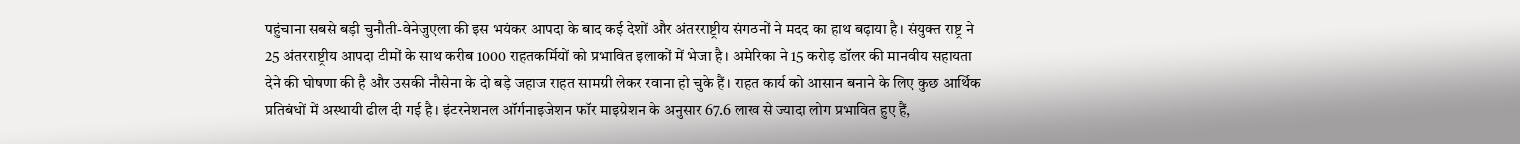पहुंचाना सबसे बड़ी चुनौती-वेनेजुएला की इस भयंकर आपदा के बाद कई देशों और अंतरराष्ट्रीय संगठनों ने मदद का हाथ बढ़ाया है। संयुक्त राष्ट्र ने 25 अंतरराष्ट्रीय आपदा टीमों के साथ करीब 1000 राहतकर्मियों को प्रभावित इलाकों में भेजा है। अमेरिका ने 15 करोड़ डॉलर की मानवीय सहायता देने की घोषणा की है और उसकी नौसेना के दो बड़े जहाज राहत सामग्री लेकर रवाना हो चुके हैं। राहत कार्य को आसान बनाने के लिए कुछ आर्थिक प्रतिबंधों में अस्थायी ढील दी गई है। इंटरनेशनल ऑर्गनाइजेशन फॉर माइग्रेशन के अनुसार 67.6 लाख से ज्यादा लोग प्रभावित हुए हैं,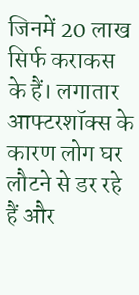जिनमें 20 लाख सिर्फ कराकस के हैं। लगातार आफ्टरशॉक्स के कारण लोग घर लौटने से डर रहे हैं और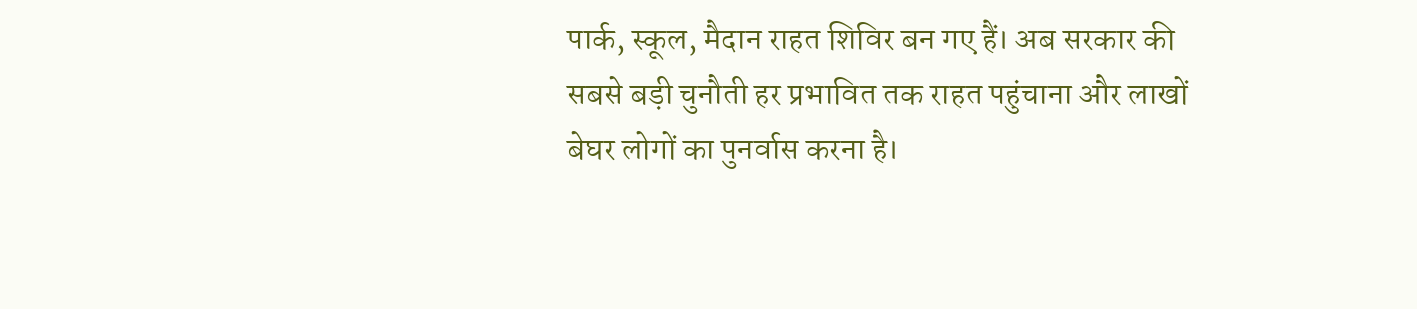पार्क, स्कूल, मैदान राहत शिविर बन गए हैं। अब सरकार की सबसे बड़ी चुनौती हर प्रभावित तक राहत पहुंचाना और लाखों बेघर लोगों का पुनर्वास करना है।